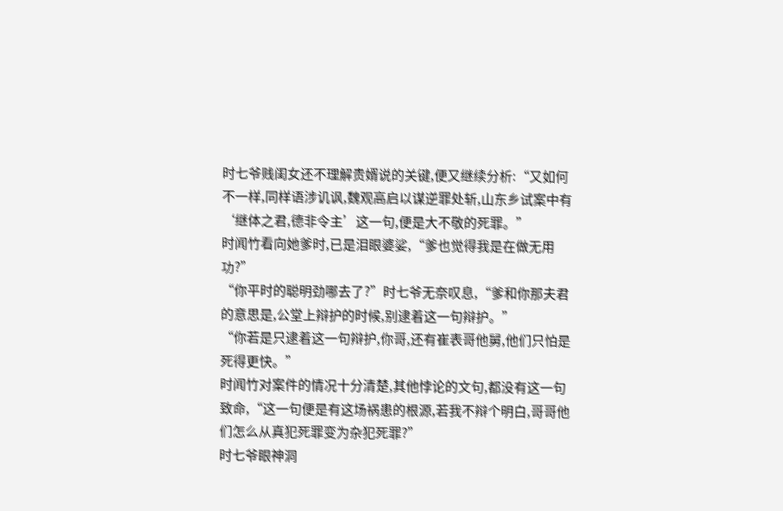时七爷贱闺女还不理解贵婿说的关键,便又继续分析:“又如何不一样,同样语涉讥讽,魏观高启以谋逆罪处斩,山东乡试案中有‘继体之君,德非令主’这一句,便是大不敬的死罪。”
时闻竹看向她爹时,已是泪眼婆娑,“爹也觉得我是在做无用功?”
“你平时的聪明劲哪去了?”时七爷无奈叹息,“爹和你那夫君的意思是,公堂上辩护的时候,别逮着这一句辩护。”
“你若是只逮着这一句辩护,你哥,还有崔表哥他舅,他们只怕是死得更快。”
时闻竹对案件的情况十分清楚,其他悖论的文句,都没有这一句致命,“这一句便是有这场祸患的根源,若我不辩个明白,哥哥他们怎么从真犯死罪变为杂犯死罪?”
时七爷眼神洞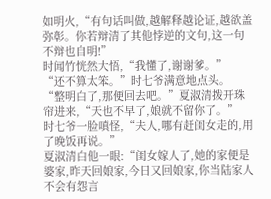如明火,“有句话叫做,越解释越论证,越欲盖弥彰。你若辩清了其他悖逆的文句,这一句不辩也自明!”
时闻竹恍然大悟,“我懂了,谢谢爹。”
“还不算太笨。”时七爷满意地点头。
“整明白了,那便回去吧。”夏淑清拨开珠帘进来,“天也不早了,娘就不留你了。”
时七爷一脸嗔怪,“夫人,哪有赶闺女走的,用了晚饭再说。”
夏淑清白他一眼:“闺女嫁人了,她的家便是婆家,昨天回娘家,今日又回娘家,你当陆家人不会有怨言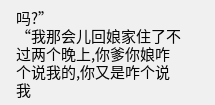吗?”
“我那会儿回娘家住了不过两个晚上,你爹你娘咋个说我的,你又是咋个说我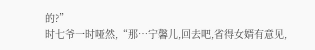的?”
时七爷一时哑然,“那…宁馨儿,回去吧,省得女婿有意见,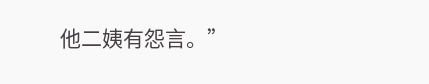他二姨有怨言。”